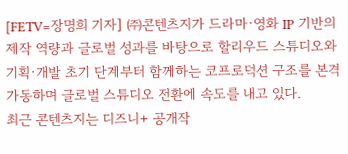[FETV=장명희 기자] ㈜콘텐츠지가 드라마·영화 IP 기반의 제작 역량과 글로벌 성과를 바탕으로 할리우드 스튜디오와 기획·개발 초기 단계부터 함께하는 코프로덕션 구조를 본격 가동하며 글로벌 스튜디오 전환에 속도를 내고 있다.
최근 콘텐츠지는 디즈니+ 공개작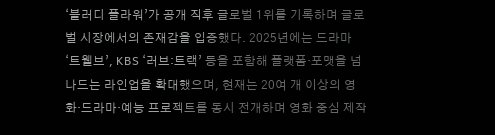‘블러디 플라워’가 공개 직후 글로벌 1위를 기록하며 글로벌 시장에서의 존재감을 입증했다. 2025년에는 드라마 ‘트웰브’, KBS ‘러브:트랙’ 등을 포함해 플랫폼·포맷을 넘나드는 라인업을 확대했으며, 현재는 20여 개 이상의 영화·드라마·예능 프로젝트를 동시 전개하며 영화 중심 제작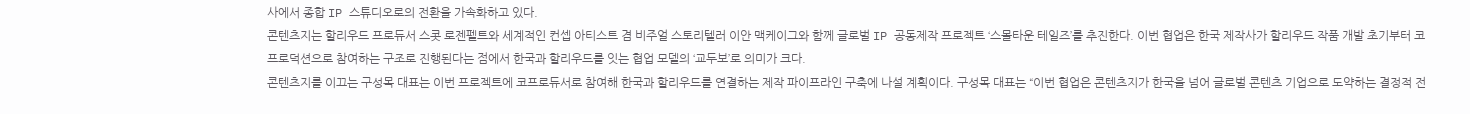사에서 종합 IP 스튜디오로의 전환을 가속화하고 있다.
콘텐츠지는 할리우드 프로듀서 스콧 로젠펠트와 세계적인 컨셉 아티스트 겸 비주얼 스토리텔러 이안 맥케이그와 함께 글로벌 IP 공동제작 프로젝트 ‘스몰타운 테일즈’를 추진한다. 이번 협업은 한국 제작사가 할리우드 작품 개발 초기부터 코프로덕션으로 참여하는 구조로 진행된다는 점에서 한국과 할리우드를 잇는 협업 모델의 ‘교두보’로 의미가 크다.
콘텐츠지를 이끄는 구성목 대표는 이번 프로젝트에 코프로듀서로 참여해 한국과 할리우드를 연결하는 제작 파이프라인 구축에 나설 계획이다. 구성목 대표는 “이번 협업은 콘텐츠지가 한국을 넘어 글로벌 콘텐츠 기업으로 도약하는 결정적 전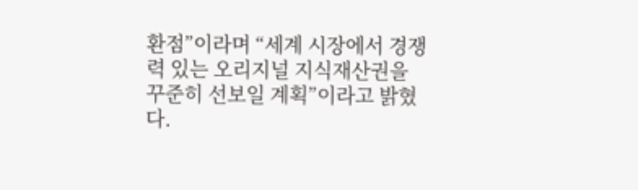환점”이라며 “세계 시장에서 경쟁력 있는 오리지널 지식재산권을 꾸준히 선보일 계획”이라고 밝혔다.